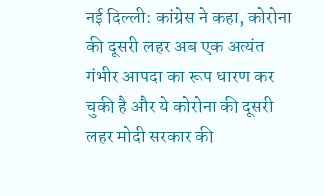नई दिल्ली: कांग्रेस ने कहा, कोरोना की दूसरी लहर अब एक अत्यंत गंभीर आपदा का रूप धारण कर चुकी है और ये कोरोना की दूसरी लहर मोदी सरकार की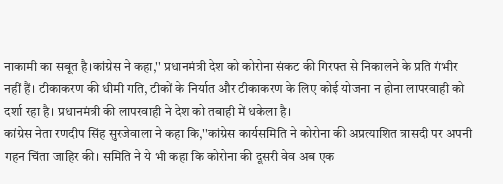नाकामी का सबूत है।कांग्रेस ने कहा,'' प्रधानमंत्री देश को कोरोना संकट की गिरफ्त से निकालने के प्रति गंभीर नहीं हैं। टीकाकरण की धीमी गति, टीकों के निर्यात और टीकाकरण के लिए कोई योजना न होना लापरवाही को दर्शा रहा है। प्रधानमंत्री की लापरवाही ने देश को तबाही में धकेला है।
कांग्रेस नेता रणदीप सिंह सुरजेवाला ने कहा कि,''कांग्रेस कार्यसमिति ने कोरोना की अप्रत्याशित त्रासदी पर अपनी गहन चिंता जाहिर की। समिति ने ये भी कहा कि कोरोना की दूसरी वेव अब एक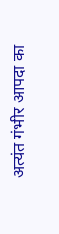अत्यंत गंभीर आपदा का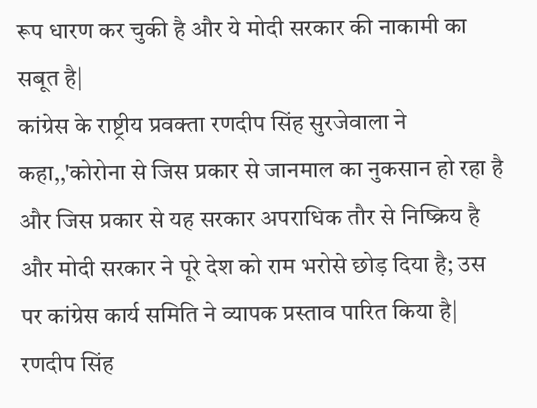रूप धारण कर चुकी है और ये मोदी सरकार की नाकामी का सबूत है|
कांग्रेस के राष्ट्रीय प्रवक्ता रणदीप सिंह सुरजेवाला ने कहा,,'कोरोना से जिस प्रकार से जानमाल का नुकसान हो रहा है और जिस प्रकार से यह सरकार अपराधिक तौर से निष्क्रिय है और मोदी सरकार ने पूरे देश को राम भरोसे छोड़ दिया है; उस पर कांग्रेस कार्य समिति ने व्यापक प्रस्ताव पारित किया है|
रणदीप सिंह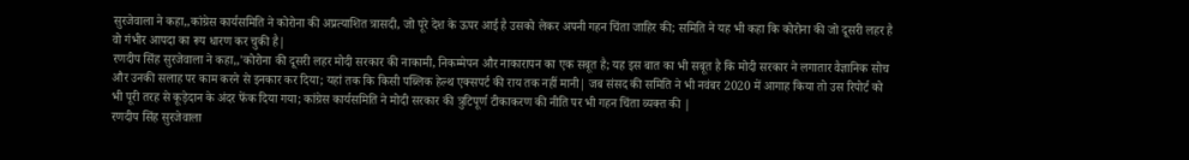सुरजेवाला ने कहा,,कांग्रेस कार्यसमिति ने कोरोना की अप्रत्याशित त्रासदी, जो पूरे देश के ऊपर आई है उसको लेकर अपनी गहन चिंता जाहिर की; समिति ने यह भी कहा कि कोरोना की जो दूसरी लहर है वो गंभीर आपदा का रूप धारण कर चुकी है|
रणदीप सिंह सुरजेवाला ने कहा,,'कोरोना की दूसरी लहर मोदी सरकार की नाकामी, निकम्मेपन और नाकारापन का एक सबूत है; यह इस बात का भी सबूत है कि मोदी सरकार ने लगातार वैज्ञानिक सोच और उनकी सलाह पर काम करने से इनकार कर दिया; यहां तक कि किसी पब्लिक हेल्थ एक्सपर्ट की राय तक नहीं मानी| जब संसद की समिति ने भी नवंबर 2020 में आगाह किया तो उस रिपोर्ट को भी पूरी तरह से कूड़ेदान के अंदर फेंक दिया गया; कांग्रेस कार्यसमिति ने मोदी सरकार की त्रुटिपूर्ण टीकाकरण की नीति पर भी गहन चिंता व्यक्त की |
रणदीप सिंह सुरजेवाला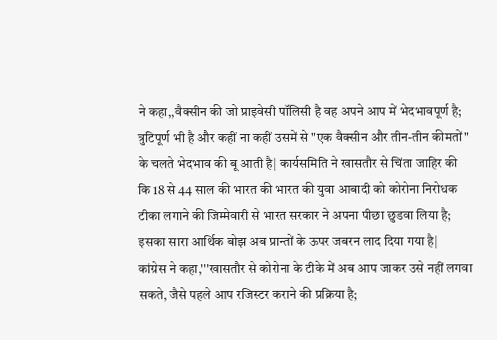ने कहा,,वैक्सीन की जो प्राइवेसी पॉलिसी है वह अपने आप में भेदभावपूर्ण है; त्रुटिपूर्ण भी है और कहीं ना कहीं उसमें से "एक वैक्सीन और तीन-तीन कीमतों" के चलते भेदभाव की बू आती है| कार्यसमिति ने खासतौर से चिंता जाहिर की कि 18 से 44 साल की भारत की भारत की युवा आबादी को कोरोना निरोधक टीका लगाने की जिम्मेवारी से भारत सरकार ने अपना पीछा छुडवा लिया है; इसका सारा आर्थिक बोझ अब प्रान्तों के ऊपर जबरन लाद दिया गया है|
कांग्रेस ने कहा,'''खासतौर से कोरोना के टीके में अब आप जाकर उसे नहीं लगवा सकते, जैसे पहले आप रजिस्टर कराने की प्रक्रिया है;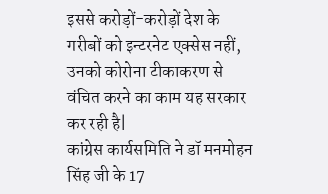इससे करोड़ों-करोड़ों देश के गरीबों को इन्टरनेट एक्सेस नहीं, उनको कोरोना टीकाकरण से वंचित करने का काम यह सरकार कर रही है|
कांग्रेस कार्यसमिति ने डॉ मनमोहन सिंह जी के 17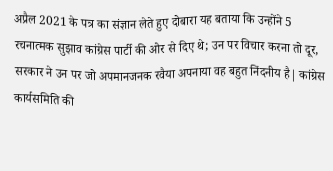अप्रैल 2021 के पत्र का संज्ञान लेते हुए दोबारा यह बताया कि उन्होंने 5 रचनात्मक सुझाव कांग्रेस पार्टी की ओर से दिए थे; उन पर विचार करना तो दूर, सरकार ने उन पर जो अपमानजनक रवैया अपनाया वह बहुत निंदनीय है| कांग्रेस कार्यसमिति की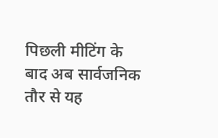पिछली मीटिंग के बाद अब सार्वजनिक तौर से यह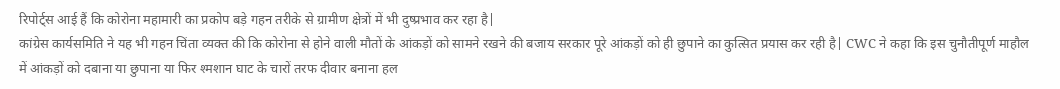रिपोर्ट्स आई हैं कि कोरोना महामारी का प्रकोप बड़े गहन तरीके से ग्रामीण क्षेत्रों में भी दुष्प्रभाव कर रहा है|
कांग्रेस कार्यसमिति ने यह भी गहन चिंता व्यक्त की कि कोरोना से होने वाली मौतों के आंकड़ों को सामने रखने की बजाय सरकार पूरे आंकड़ों को ही छुपाने का कुत्सित प्रयास कर रही है| CWC ने कहा कि इस चुनौतीपूर्ण माहौल में आंकड़ों को दबाना या छुपाना या फिर श्मशान घाट के चारों तरफ दीवार बनाना हल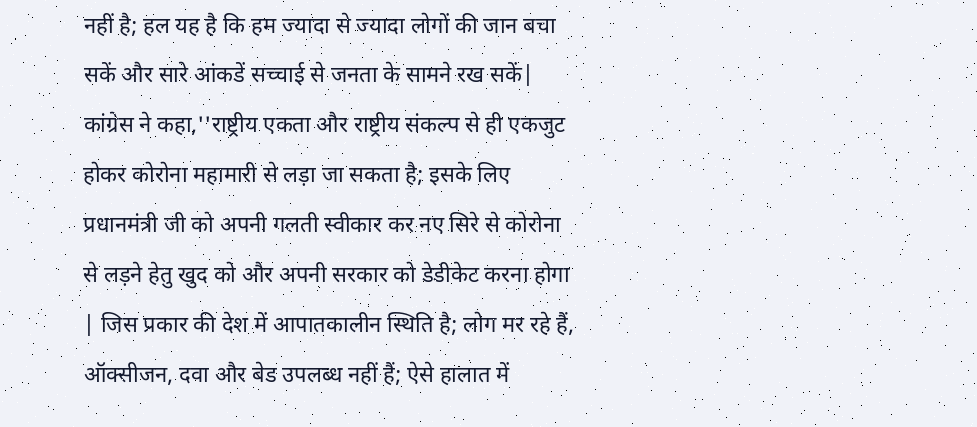नहीं है; हल यह है कि हम ज्यादा से ज्यादा लोगों की जान बचा सकें और सारे आंकडें सच्चाई से जनता के सामने रख सकें|
कांग्रेस ने कहा,''राष्ट्रीय एकता और राष्ट्रीय संकल्प से ही एकजुट होकर कोरोना महामारी से लड़ा जा सकता है; इसके लिए प्रधानमंत्री जी को अपनी गलती स्वीकार कर नए सिरे से कोरोना से लड़ने हेतु खुद को और अपनी सरकार को डेडीकेट करना होगा | जिस प्रकार की देश में आपातकालीन स्थिति है; लोग मर रहे हैं, ऑक्सीजन, दवा और बेड उपलब्ध नहीं हैं; ऐसे हालात में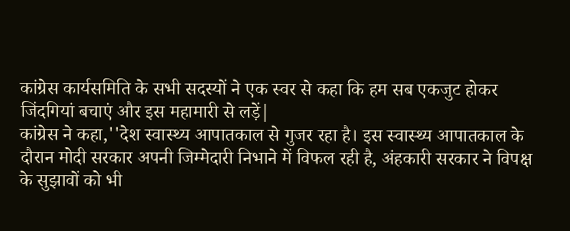कांग्रेस कार्यसमिति के सभी सदस्यों ने एक स्वर से कहा कि हम सब एकजुट होकर जिंदगियां बचाएं और इस महामारी से लड़ें|
कांग्रेस ने कहा,''देश स्वास्थ्य आपातकाल से गुजर रहा है। इस स्वास्थ्य आपातकाल के दौरान मोदी सरकार अपनी जिम्मेदारी निभाने में विफल रही है, अंहकारी सरकार ने विपक्ष के सुझावों को भी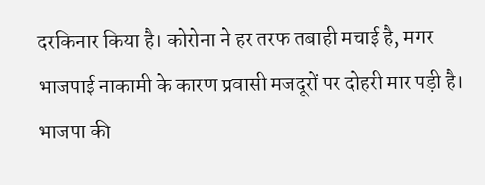दरकिनार किया है। कोरोना ने हर तरफ तबाही मचाई है, मगर भाजपाई नाकामी के कारण प्रवासी मजदूरों पर दोहरी मार पड़ी है। भाजपा की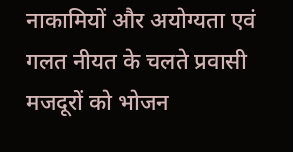नाकामियों और अयोग्यता एवं गलत नीयत के चलते प्रवासी मजदूरों को भोजन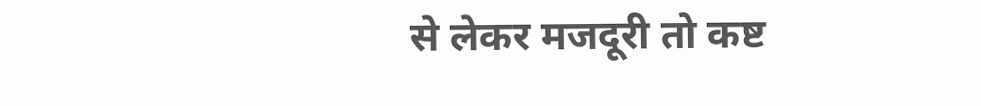से लेकर मजदूरी तो कष्ट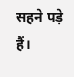सहने पड़े हैं।